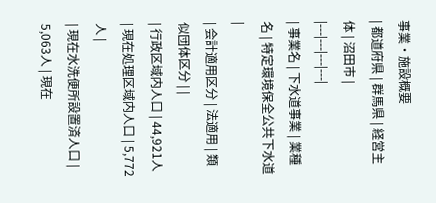事業・施設概要
| 都道府県 | 群馬県 | 経営主体 | 沼田市 |
|---|---|---|---|
| 事業名 | 下水道事業 | 業種名 | 特定環境保全公共下水道 |
| 会計適用区分 | 法適用 | 類似団体区分 | |
| 行政区域内人口 | 44,921人 | 現在処理区域内人口 | 5,772人 |
| 現在水洗便所設置済人口 | 5,063人 | 現在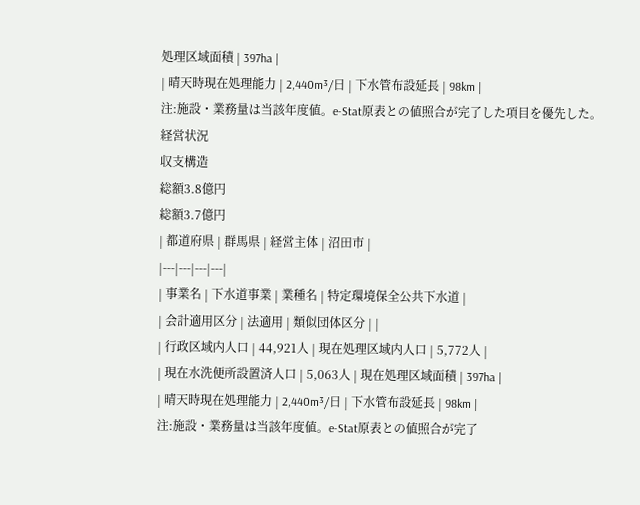処理区域面積 | 397ha |
| 晴天時現在処理能力 | 2,440m³/日 | 下水管布設延長 | 98km |
注:施設・業務量は当該年度値。e-Stat原表との値照合が完了した項目を優先した。
経営状況
収支構造
総額3.8億円
総額3.7億円
| 都道府県 | 群馬県 | 経営主体 | 沼田市 |
|---|---|---|---|
| 事業名 | 下水道事業 | 業種名 | 特定環境保全公共下水道 |
| 会計適用区分 | 法適用 | 類似団体区分 | |
| 行政区域内人口 | 44,921人 | 現在処理区域内人口 | 5,772人 |
| 現在水洗便所設置済人口 | 5,063人 | 現在処理区域面積 | 397ha |
| 晴天時現在処理能力 | 2,440m³/日 | 下水管布設延長 | 98km |
注:施設・業務量は当該年度値。e-Stat原表との値照合が完了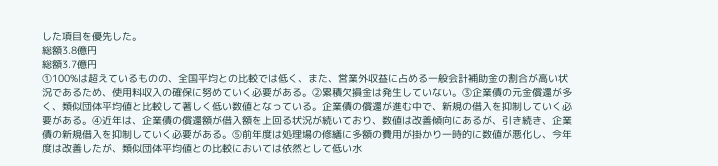した項目を優先した。
総額3.8億円
総額3.7億円
①100%は超えているものの、全国平均との比較では低く、また、営業外収益に占める一般会計補助金の割合が高い状況であるため、使用料収入の確保に努めていく必要がある。②累積欠損金は発生していない。③企業債の元金償還が多く、類似団体平均値と比較して著しく低い数値となっている。企業債の償還が進む中で、新規の借入を抑制していく必要がある。④近年は、企業債の償還額が借入額を上回る状況が続いており、数値は改善傾向にあるが、引き続き、企業債の新規借入を抑制していく必要がある。⑤前年度は処理場の修繕に多額の費用が掛かり一時的に数値が悪化し、今年度は改善したが、類似団体平均値との比較においては依然として低い水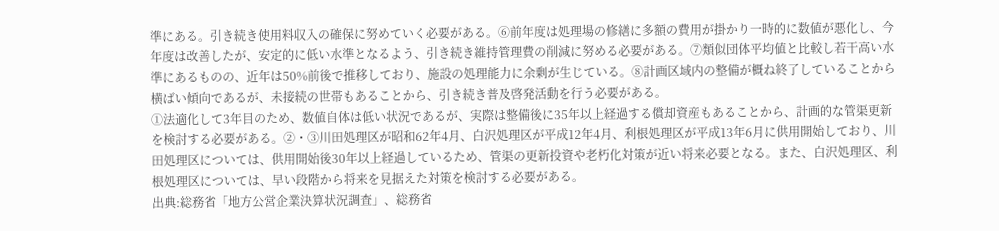準にある。引き続き使用料収入の確保に努めていく必要がある。⑥前年度は処理場の修繕に多額の費用が掛かり一時的に数値が悪化し、今年度は改善したが、安定的に低い水準となるよう、引き続き維持管理費の削減に努める必要がある。⑦類似団体平均値と比較し若干高い水準にあるものの、近年は50%前後で推移しており、施設の処理能力に余剰が生じている。⑧計画区域内の整備が概ね終了していることから横ばい傾向であるが、未接続の世帯もあることから、引き続き普及啓発活動を行う必要がある。
①法適化して3年目のため、数値自体は低い状況であるが、実際は整備後に35年以上経過する償却資産もあることから、計画的な管渠更新を検討する必要がある。②・③川田処理区が昭和62年4月、白沢処理区が平成12年4月、利根処理区が平成13年6月に供用開始しており、川田処理区については、供用開始後30年以上経過しているため、管渠の更新投資や老朽化対策が近い将来必要となる。また、白沢処理区、利根処理区については、早い段階から将来を見据えた対策を検討する必要がある。
出典:総務省「地方公営企業決算状況調査」、総務省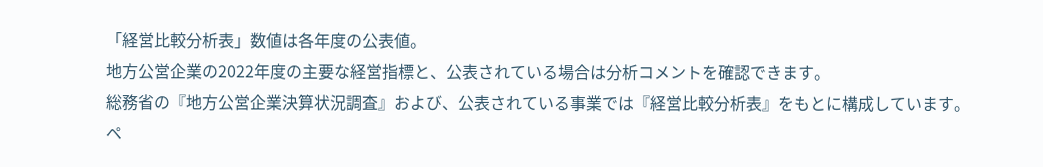「経営比較分析表」数値は各年度の公表値。
地方公営企業の2022年度の主要な経営指標と、公表されている場合は分析コメントを確認できます。
総務省の『地方公営企業決算状況調査』および、公表されている事業では『経営比較分析表』をもとに構成しています。
ペ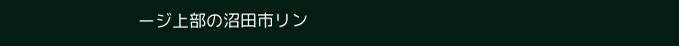ージ上部の沼田市リン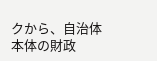クから、自治体本体の財政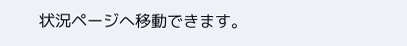状況ページへ移動できます。